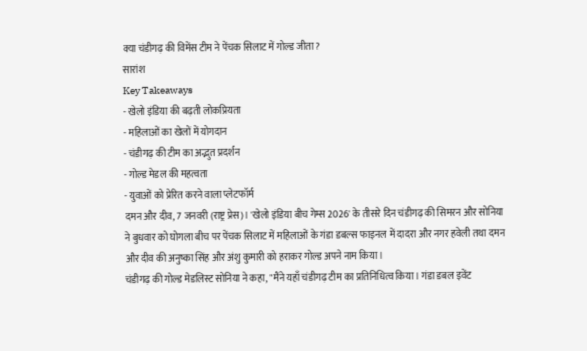क्या चंडीगढ़ की विमेंस टीम ने पेंचक सिलाट में गोल्ड जीता?
सारांश
Key Takeaways
- खेलो इंडिया की बढ़ती लोकप्रियता
- महिलाओं का खेलों में योगदान
- चंडीगढ़ की टीम का अद्भुत प्रदर्शन
- गोल्ड मेडल की महत्वता
- युवाओं को प्रेरित करने वाला प्लेटफॉर्म
दमन और दीव, 7 जनवरी (राष्ट्र प्रेस)। 'खेलो इंडिया बीच गेम्स 2026' के तीसरे दिन चंडीगढ़ की सिमरन और सोनिया ने बुधवार को घोगला बीच पर पेंचक सिलाट में महिलाओं के गंडा डबल्स फाइनल में दादरा और नगर हवेली तथा दमन और दीव की अनुष्का सिंह और अंशु कुमारी को हराकर गोल्ड अपने नाम किया।
चंडीगढ़ की गोल्ड मेडलिस्ट सोनिया ने कहा, "मैंने यहाँ चंडीगढ़ टीम का प्रतिनिधित्व किया। गंडा डबल इवेंट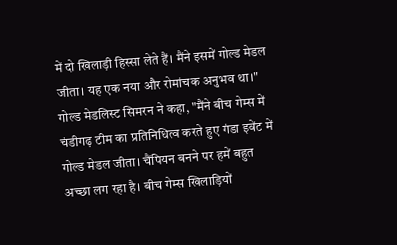में दो खिलाड़ी हिस्सा लेते हैं। मैंने इसमें गोल्ड मेडल जीता। यह एक नया और रोमांचक अनुभव था।"
गोल्ड मेडलिस्ट सिमरन ने कहा, "मैंने बीच गेम्स में चंडीगढ़ टीम का प्रतिनिधित्व करते हुए गंडा इवेंट में गोल्ड मेडल जीता। चैंपियन बनने पर हमें बहुत अच्छा लग रहा है। बीच गेम्स खिलाड़ियों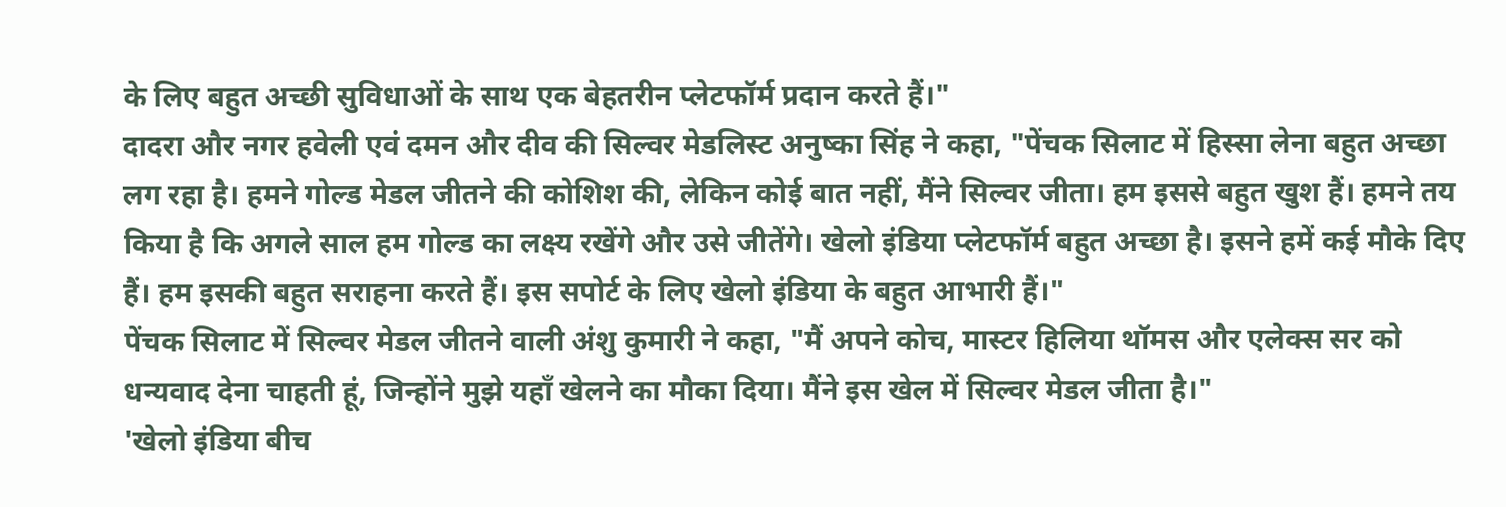के लिए बहुत अच्छी सुविधाओं के साथ एक बेहतरीन प्लेटफॉर्म प्रदान करते हैं।"
दादरा और नगर हवेली एवं दमन और दीव की सिल्वर मेडलिस्ट अनुष्का सिंह ने कहा, "पेंचक सिलाट में हिस्सा लेना बहुत अच्छा लग रहा है। हमने गोल्ड मेडल जीतने की कोशिश की, लेकिन कोई बात नहीं, मैंने सिल्वर जीता। हम इससे बहुत खुश हैं। हमने तय किया है कि अगले साल हम गोल्ड का लक्ष्य रखेंगे और उसे जीतेंगे। खेलो इंडिया प्लेटफॉर्म बहुत अच्छा है। इसने हमें कई मौके दिए हैं। हम इसकी बहुत सराहना करते हैं। इस सपोर्ट के लिए खेलो इंडिया के बहुत आभारी हैं।"
पेंचक सिलाट में सिल्वर मेडल जीतने वाली अंशु कुमारी ने कहा, "मैं अपने कोच, मास्टर हिलिया थॉमस और एलेक्स सर को धन्यवाद देना चाहती हूं, जिन्होंने मुझे यहाँ खेलने का मौका दिया। मैंने इस खेल में सिल्वर मेडल जीता है।"
'खेलो इंडिया बीच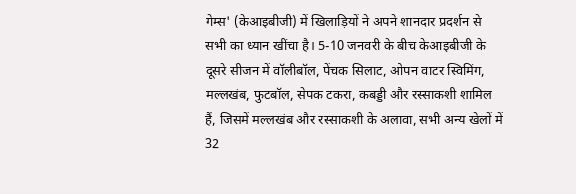गेम्स' (केआइबीजी) में खिलाड़ियों ने अपने शानदार प्रदर्शन से सभी का ध्यान खींचा है। 5-10 जनवरी के बीच केआइबीजी के दूसरे सीजन में वॉलीबॉल, पेंचक सिलाट, ओपन वाटर स्विमिंग, मल्लखंब, फुटबॉल, सेपक टकरा, कबड्डी और रस्साकशी शामिल हैं, जिसमें मल्लखंब और रस्साकशी के अलावा, सभी अन्य खेलों में 32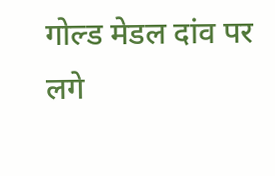गोल्ड मेडल दांव पर लगे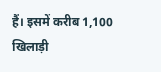हैं। इसमें करीब 1,100 खिलाड़ी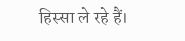हिस्सा ले रहे हैं।